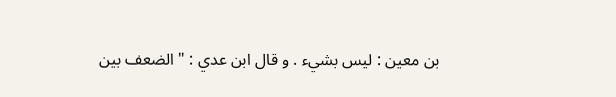بن معين : ليس بشيء . و قال ابن عدي : " الضعف بين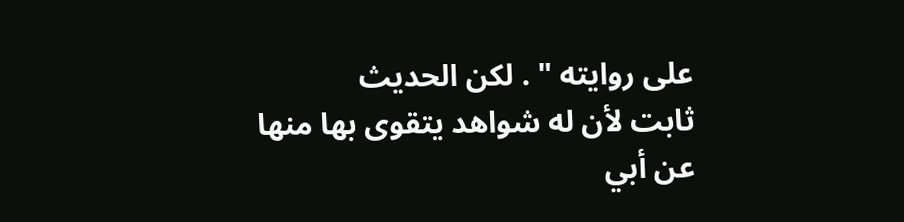على روايته " . لكن الحديث
ثابت لأن له شواهد يتقوى بها منها عن أبي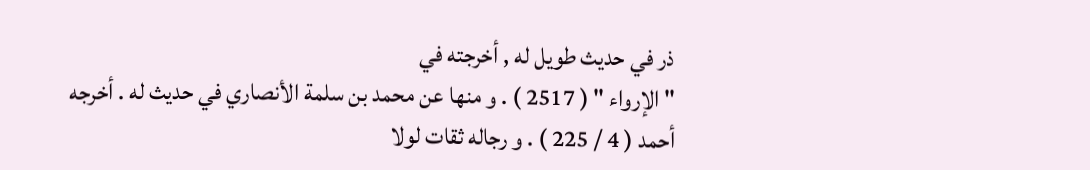ذر في حديث طويل له , أخرجته في
" الإرواء " ( 2517 ) . و منها عن محمد بن سلمة الأنصاري في حديث له . أخرجه
أحمد ( 4 / 225 ) . و رجاله ثقات لولا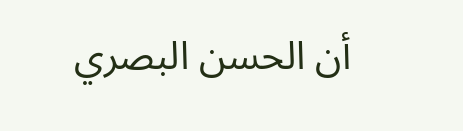أن الحسن البصري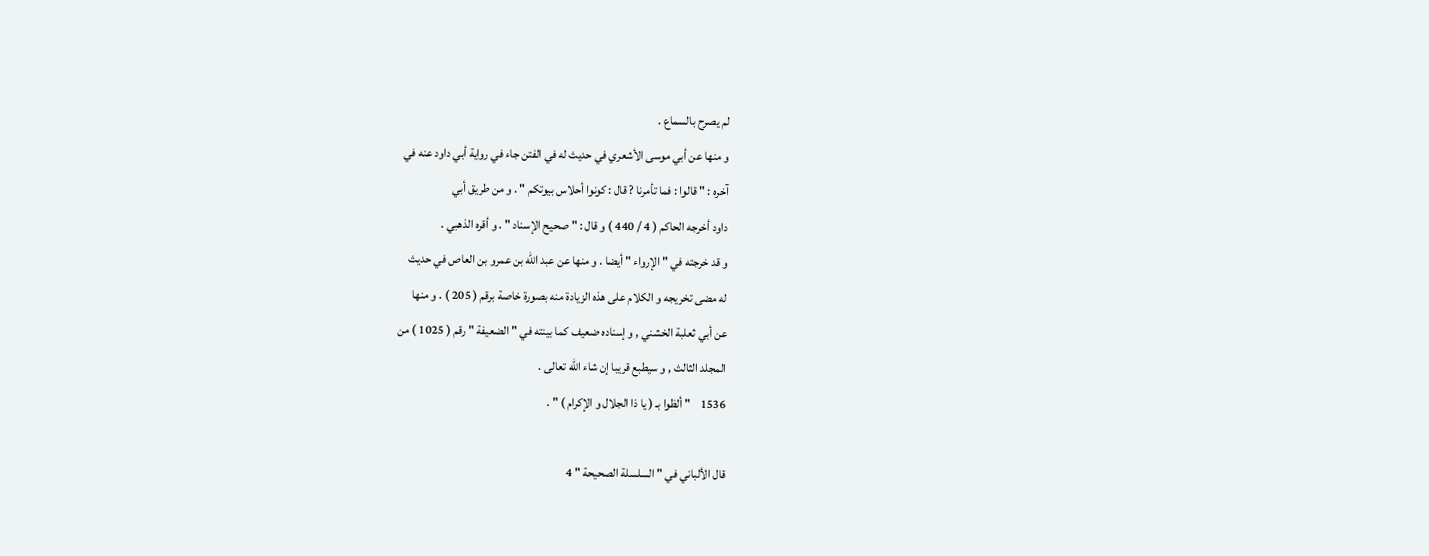لم يصرح بالسماع .
و منها عن أبي موسى الأشعري في حديث له في الفتن جاء في رواية أبي داود عنه في
آخره : " قالوا : فما تأمرنا ? قال : كونوا أحلاس بيوتكم " . و من طريق أبي
داود أخرجه الحاكم ( 4 / 440 ) و قال : " صحيح الإسناد " . و أقره الذهبي .
و قد خرجته في " الإرواء " أيضا . و منها عن عبد الله بن عمرو بن العاص في حديث
له مضى تخريجه و الكلام على هذه الزيادة منه بصورة خاصة برقم ( 205 ) . و منها
عن أبي ثعلبة الخشني , و إسناده ضعيف كما بينته في " الضعيفة " رقم ( 1025 ) من
المجلد الثالث , و سيطبع قريبا إن شاء الله تعالى .
1536    " ألظوا بـ ( يا ذا الجلال و الإكرام ) " .

قال الألباني في " السلسلة الصحيحة " 4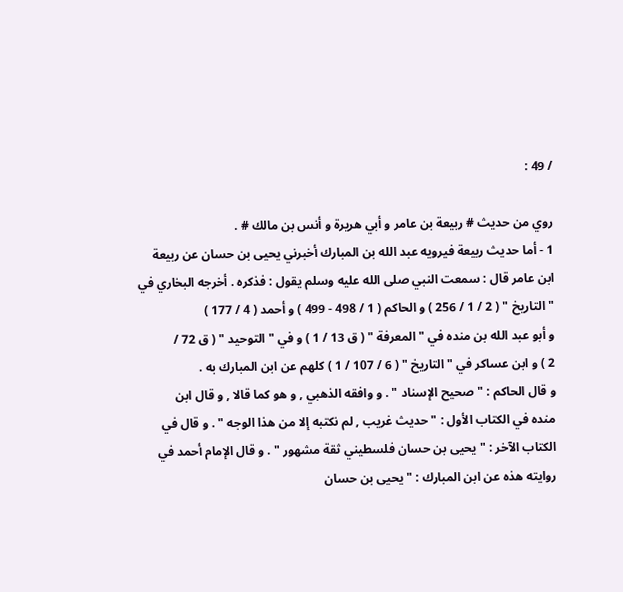/ 49 :

روي من حديث # ربيعة بن عامر و أبي هريرة و أنس بن مالك # .
1 - أما حديث ربيعة فيرويه عبد الله بن المبارك أخبرني يحيى بن حسان عن ربيعة
ابن عامر قال : سمعت النبي صلى الله عليه وسلم يقول : فذكره . أخرجه البخاري في
" التاريخ " ( 2 / 1 / 256 ) و الحاكم ( 1 / 498 - 499 ) و أحمد ( 4 / 177 )
و أبو عبد الله بن منده في " المعرفة " ( ق 13 / 1 ) و في " التوحيد " ( ق 72 /
2 ) و ابن عساكر في " التاريخ " ( 6 / 107 / 1 ) كلهم عن ابن المبارك به .
و قال الحاكم : " صحيح الإسناد " . و وافقه الذهبي , و هو كما قالا , و قال ابن
منده في الكتاب الأول : " حديث غريب , لم نكتبه إلا من هذا الوجه " . و قال في
الكتاب الآخر : " يحيى بن حسان فلسطيني ثقة مشهور " . و قال الإمام أحمد في
روايته هذه عن ابن المبارك : " يحيى بن حسان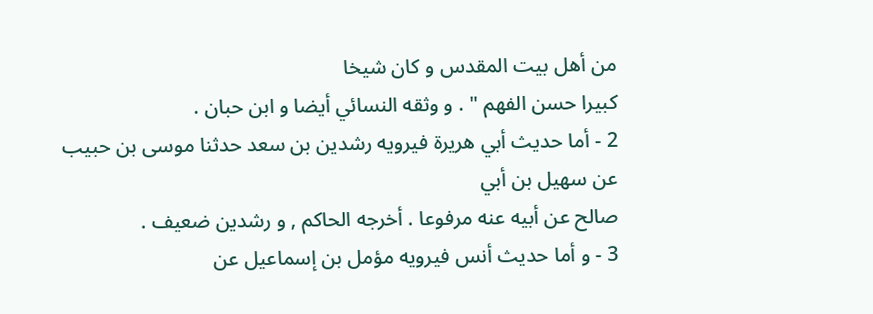من أهل بيت المقدس و كان شيخا
كبيرا حسن الفهم " . و وثقه النسائي أيضا و ابن حبان .
2 - أما حديث أبي هريرة فيرويه رشدين بن سعد حدثنا موسى بن حبيب عن سهيل بن أبي
صالح عن أبيه عنه مرفوعا . أخرجه الحاكم , و رشدين ضعيف .
3 - و أما حديث أنس فيرويه مؤمل بن إسماعيل عن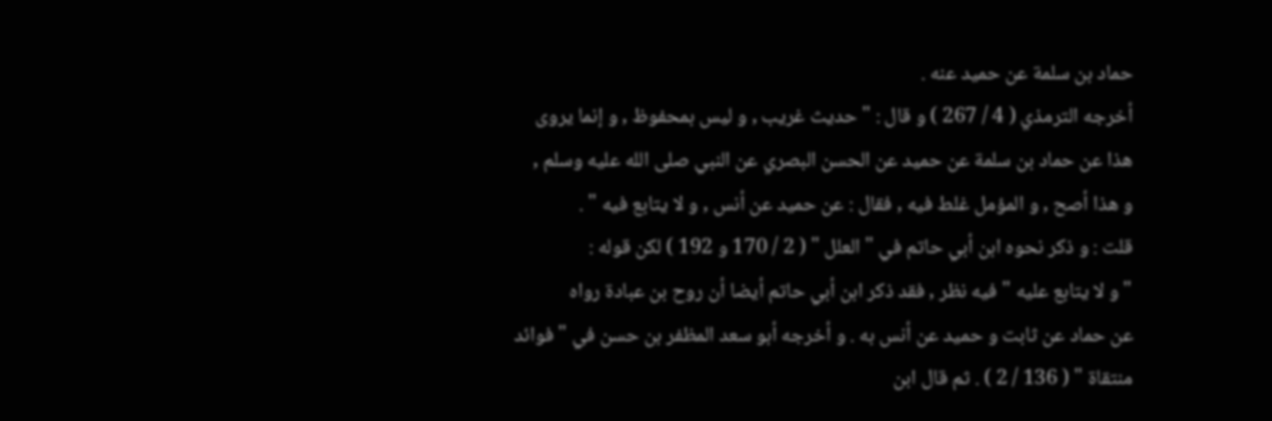حماد بن سلمة عن حميد عنه .
أخرجه الترمذي ( 4 / 267 ) و قال : " حديث غريب , و ليس بمحفوظ , و إنما يروى
هذا عن حماد بن سلمة عن حميد عن الحسن البصري عن النبي صلى الله عليه وسلم ,
و هذا أصح , و المؤمل غلط فيه , فقال : عن حميد عن أنس , و لا يتابع فيه " .
قلت : و ذكر نحوه ابن أبي حاتم في " العلل " ( 2 / 170 و 192 ) لكن قوله :
" و لا يتابع عليه " فيه نظر , فقد ذكر ابن أبي حاتم أيضا أن روح بن عبادة رواه
عن حماد عن ثابت و حميد عن أنس به . و أخرجه أبو سعد المظفر بن حسن في " فوائد
منتقاة " ( 136 / 2 ) . ثم قال ابن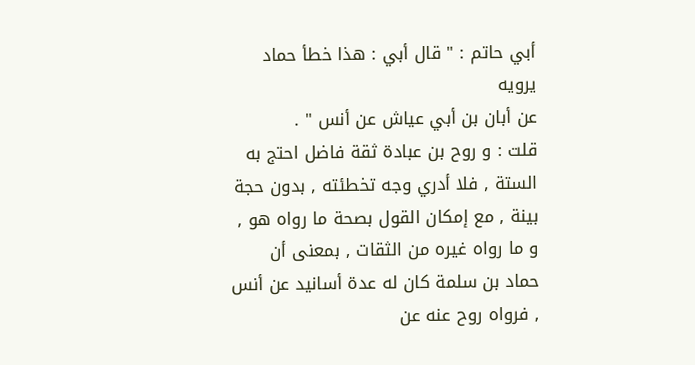أبي حاتم : " قال أبي : هذا خطأ حماد يرويه
عن أبان بن أبي عياش عن أنس " .
قلت : و روح بن عبادة ثقة فاضل احتج به الستة , فلا أدري وجه تخطئته , بدون حجة
بينة , مع إمكان القول بصحة ما رواه هو , و ما رواه غيره من الثقات , بمعنى أن
حماد بن سلمة كان له عدة أسانيد عن أنس , فرواه روح عنه عن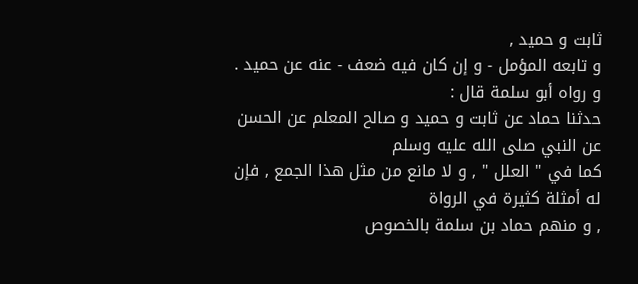ثابت و حميد ,
و تابعه المؤمل - و إن كان فيه ضعف - عنه عن حميد . و رواه أبو سلمة قال :
حدثنا حماد عن ثابت و حميد و صالح المعلم عن الحسن عن النبي صلى الله عليه وسلم
كما في " العلل " , و لا مانع من مثل هذا الجمع , فإن له أمثلة كثيرة في الرواة
, و منهم حماد بن سلمة بالخصوص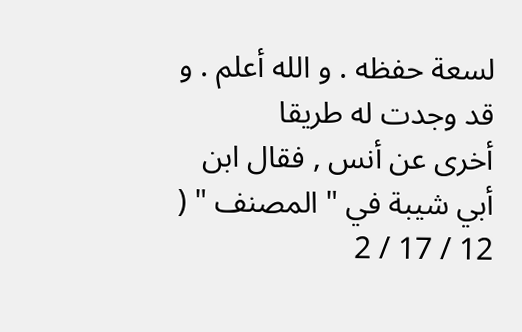لسعة حفظه . و الله أعلم . و قد وجدت له طريقا
أخرى عن أنس , فقال ابن أبي شيبة في " المصنف " ( 12 / 17 / 2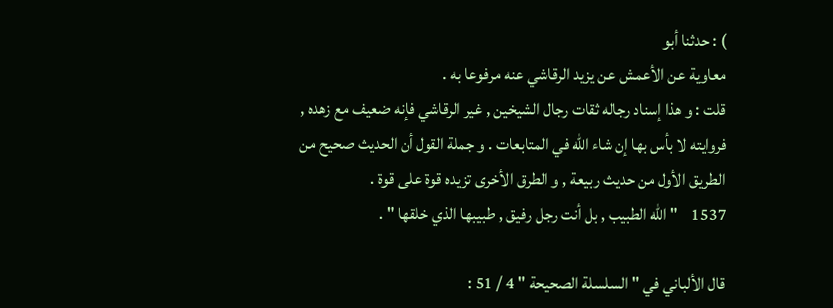) : حدثنا أبو
معاوية عن الأعمش عن يزيد الرقاشي عنه مرفوعا به .
قلت : و هذا إسناد رجاله ثقات رجال الشيخين , غير الرقاشي فإنه ضعيف مع زهده ,
فروايته لا بأس بها إن شاء الله في المتابعات . و جملة القول أن الحديث صحيح من
الطريق الأول من حديث ربيعة , و الطرق الأخرى تزيده قوة على قوة .
1537    " الله الطبيب , بل أنت رجل رفيق , طبيبها الذي خلقها " .

قال الألباني في " السلسلة الصحيحة " 4 / 51 :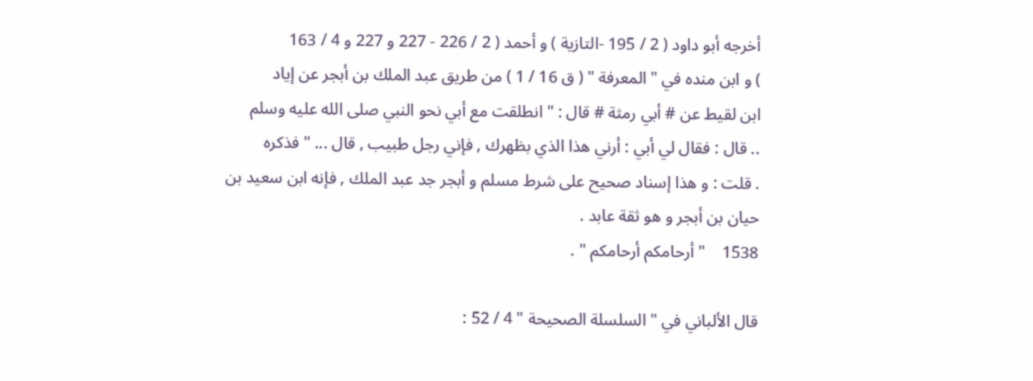أخرجه أبو داود ( 2 / 195 -التازية ) و أحمد ( 2 / 226 - 227 و 227 و 4 / 163
) و ابن منده في " المعرفة " ( ق 16 / 1 ) من طريق عبد الملك بن أبجر عن إياد
ابن لقيط عن # أبي رمثة # قال : " انطلقت مع أبي نحو النبي صلى الله عليه وسلم
.. قال : فقال لي أبي : أرني هذا الذي بظهرك , فإني رجل طبيب , قال ... " فذكره
. قلت : و هذا إسناد صحيح على شرط مسلم و أبجر جد عبد الملك , فإنه ابن سعيد بن
حيان بن أبجر و هو ثقة عابد .
1538    " أرحامكم أرحامكم " .

قال الألباني في " السلسلة الصحيحة " 4 / 52 :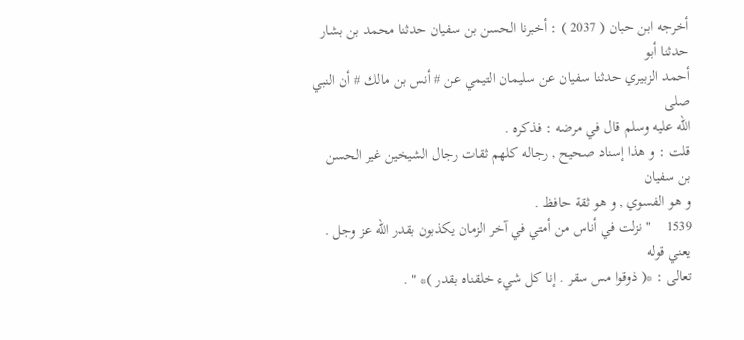أخرجه ابن حبان ( 2037 ) : أخبرنا الحسن بن سفيان حدثنا محمد بن بشار حدثنا أبو
أحمد الزبيري حدثنا سفيان عن سليمان التيمي عن # أنس بن مالك # أن النبي صلى
الله عليه وسلم قال في مرضه : فذكره .
قلت : و هذا إسناد صحيح , رجاله كلهم ثقات رجال الشيخين غير الحسن بن سفيان
و هو الفسوي , و هو ثقة حافظ .
1539    " نزلت في أناس من أمتي في آخر الزمان يكذبون بقدر الله عز وجل . يعني قوله
تعالى : *( ذوقوا مس سقر . إنا كل شيء خلقناه بقدر )* " .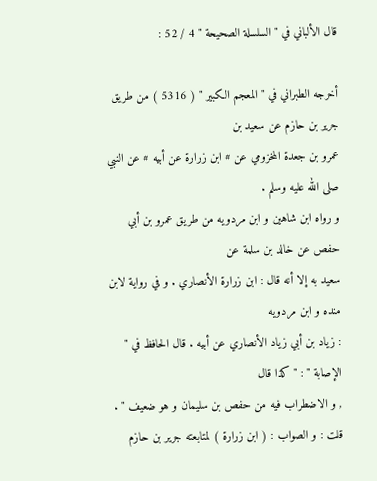قال الألباني في " السلسلة الصحيحة " 4 / 52 :

أخرجه الطبراني في " المعجم الكبير " ( 5316 ) من طريق جرير بن حازم عن سعيد بن
عمرو بن جعدة المخزومي عن # ابن زرارة عن أبيه # عن النبي صلى الله عليه وسلم .
و رواه ابن شاهين و ابن مردويه من طريق عمرو بن أبي حفص عن خالد بن سلمة عن
سعيد به إلا أنه قال : ابن زرارة الأنصاري . و في رواية لابن منده و ابن مردويه
: زياد بن أبي زياد الأنصاري عن أبيه . قال الحافظ في " الإصابة " : " كذا قال
, و الاضطراب فيه من حفص بن سليمان و هو ضعيف " .
قلت : و الصواب : ( ابن زرارة ) لمتابعته جرير بن حازم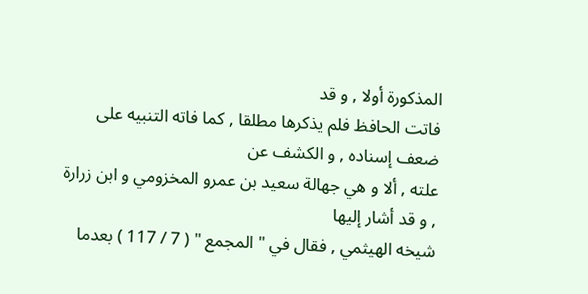المذكورة أولا , و قد
فاتت الحافظ فلم يذكرها مطلقا , كما فاته التنبيه على ضعف إسناده , و الكشف عن
علته , ألا و هي جهالة سعيد بن عمرو المخزومي و ابن زرارة , و قد أشار إليها
شيخه الهيثمي , فقال في " المجمع " ( 7 / 117 ) بعدما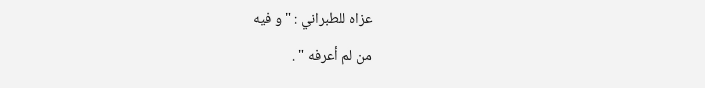عزاه للطبراني : " و فيه
من لم أعرفه " .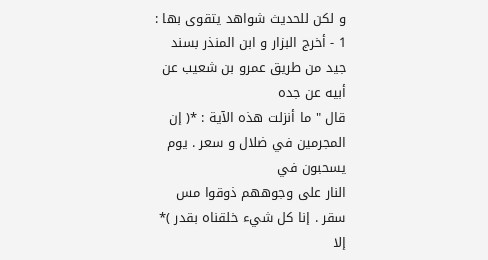و لكن للحديث شواهد يتقوى بها :
1 - أخرج البزار و ابن المنذر بسند جيد من طريق عمرو بن شعيب عن أبيه عن جده
قال " ما أنزلت هذه الآية : *( إن المجرمين في ضلال و سعر . يوم يسحبون في
النار على وجوههم ذوقوا مس سقر . إنا كل شيء خلقناه بقدر )* إلا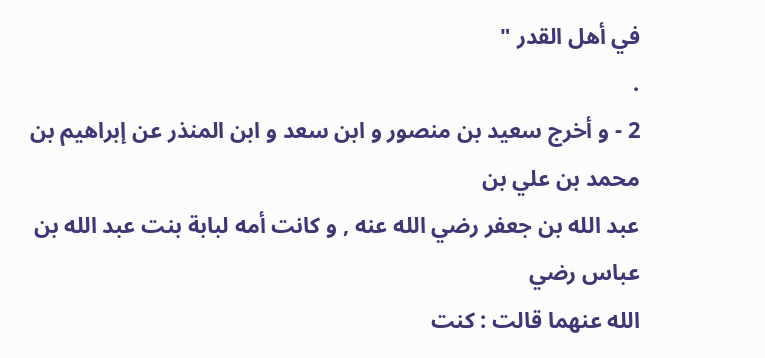في أهل القدر "
.
2 - و أخرج سعيد بن منصور و ابن سعد و ابن المنذر عن إبراهيم بن محمد بن علي بن
عبد الله بن جعفر رضي الله عنه , و كانت أمه لبابة بنت عبد الله بن عباس رضي
الله عنهما قالت : كنت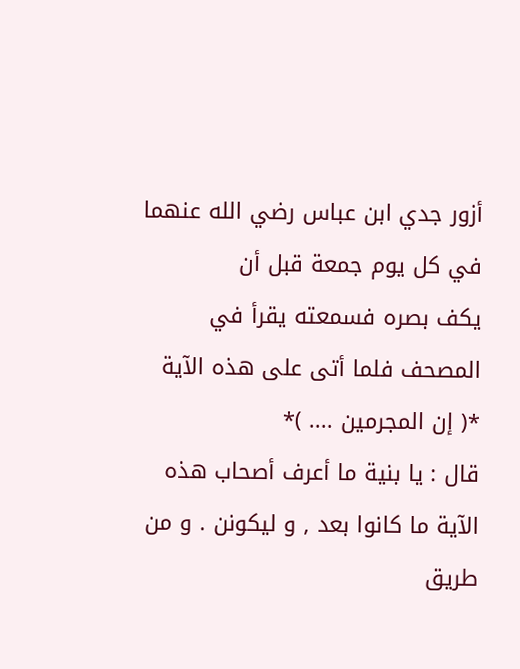أزور جدي ابن عباس رضي الله عنهما في كل يوم جمعة قبل أن
يكف بصره فسمعته يقرأ في المصحف فلما أتى على هذه الآية *( إن المجرمين .... )*
قال : يا بنية ما أعرف أصحاب هذه الآية ما كانوا بعد , و ليكونن . و من طريق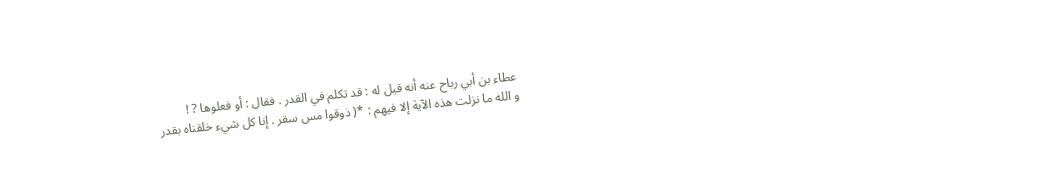عطاء بن أبي رباح عنه أنه قيل له : قد تكلم في القدر . فقال : أو فعلوها ? !
و الله ما نزلت هذه الآية إلا فيهم : *( ذوقوا مس سقر . إنا كل شيء خلقناه بقدر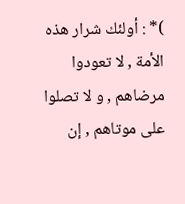)* : أولئك شرار هذه الأمة , لا تعودوا مرضاهم , و لا تصلوا على موتاهم , إن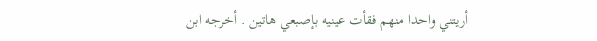أريتني واحدا منهم فقأت عينيه بإصبعي هاتين . أخرجه ابن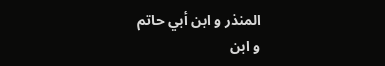المنذر و ابن أبي حاتم
و ابن